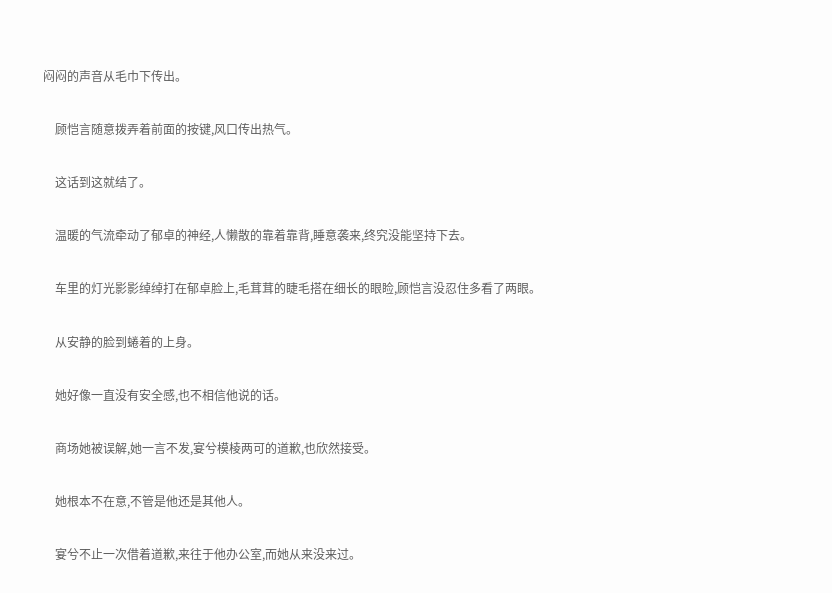闷闷的声音从毛巾下传出。

    顾恺言随意拨弄着前面的按键,风口传出热气。

    这话到这就结了。

    温暖的气流牵动了郁卓的神经,人懒散的靠着靠背,睡意袭来,终究没能坚持下去。

    车里的灯光影影绰绰打在郁卓脸上,毛茸茸的睫毛搭在细长的眼睑,顾恺言没忍住多看了两眼。

    从安静的脸到蜷着的上身。

    她好像一直没有安全感,也不相信他说的话。

    商场她被误解,她一言不发,宴兮模棱两可的道歉,也欣然接受。

    她根本不在意,不管是他还是其他人。

    宴兮不止一次借着道歉,来往于他办公室,而她从来没来过。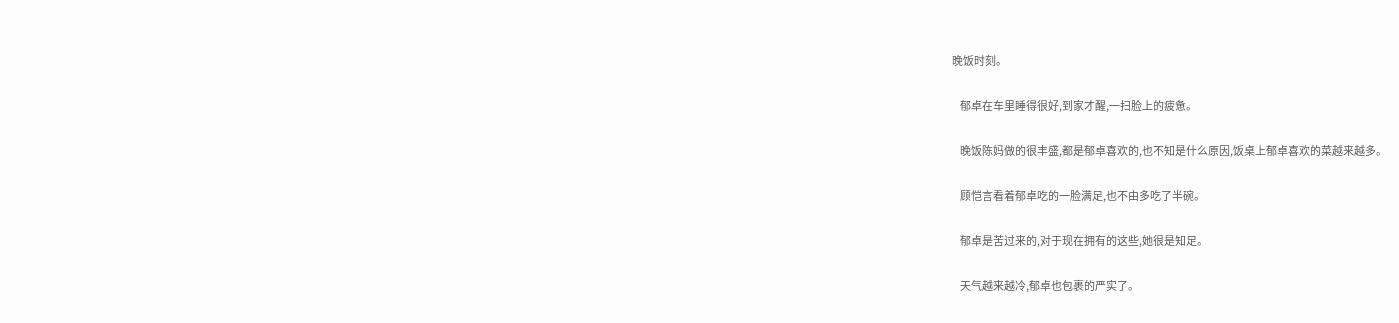晚饭时刻。

    郁卓在车里睡得很好,到家才醒,一扫脸上的疲惫。

    晚饭陈妈做的很丰盛,都是郁卓喜欢的,也不知是什么原因,饭桌上郁卓喜欢的菜越来越多。

    顾恺言看着郁卓吃的一脸满足,也不由多吃了半碗。

    郁卓是苦过来的,对于现在拥有的这些,她很是知足。

    天气越来越冷,郁卓也包裹的严实了。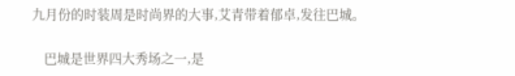九月份的时装周是时尚界的大事,艾青带着郁卓,发往巴城。

    巴城是世界四大秀场之一,是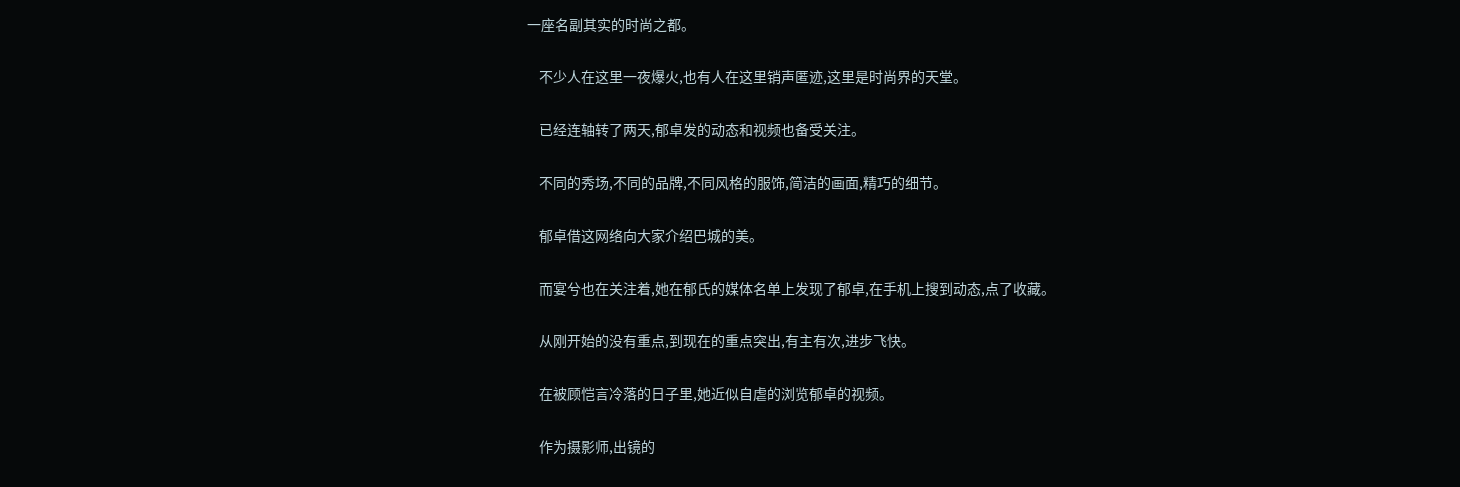一座名副其实的时尚之都。

    不少人在这里一夜爆火,也有人在这里销声匿迹,这里是时尚界的天堂。

    已经连轴转了两天,郁卓发的动态和视频也备受关注。

    不同的秀场,不同的品牌,不同风格的服饰,简洁的画面,精巧的细节。

    郁卓借这网络向大家介绍巴城的美。

    而宴兮也在关注着,她在郁氏的媒体名单上发现了郁卓,在手机上搜到动态,点了收藏。

    从刚开始的没有重点,到现在的重点突出,有主有次,进步飞快。

    在被顾恺言冷落的日子里,她近似自虐的浏览郁卓的视频。

    作为摄影师,出镜的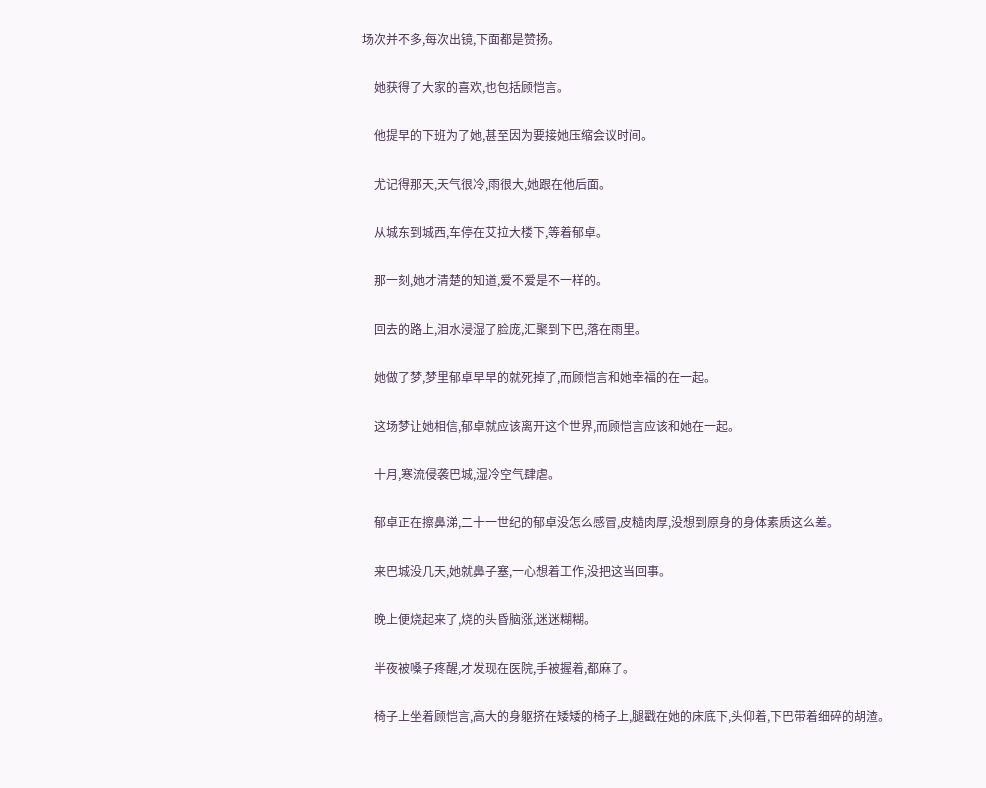场次并不多,每次出镜,下面都是赞扬。

    她获得了大家的喜欢,也包括顾恺言。

    他提早的下班为了她,甚至因为要接她压缩会议时间。

    尤记得那天,天气很冷,雨很大,她跟在他后面。

    从城东到城西,车停在艾拉大楼下,等着郁卓。

    那一刻,她才清楚的知道,爱不爱是不一样的。

    回去的路上,泪水浸湿了脸庞,汇聚到下巴,落在雨里。

    她做了梦,梦里郁卓早早的就死掉了,而顾恺言和她幸福的在一起。

    这场梦让她相信,郁卓就应该离开这个世界,而顾恺言应该和她在一起。

    十月,寒流侵袭巴城,湿冷空气肆虐。

    郁卓正在擦鼻涕,二十一世纪的郁卓没怎么感冒,皮糙肉厚,没想到原身的身体素质这么差。

    来巴城没几天,她就鼻子塞,一心想着工作,没把这当回事。

    晚上便烧起来了,烧的头昏脑涨,迷迷糊糊。

    半夜被嗓子疼醒,才发现在医院,手被握着,都麻了。

    椅子上坐着顾恺言,高大的身躯挤在矮矮的椅子上,腿戳在她的床底下,头仰着,下巴带着细碎的胡渣。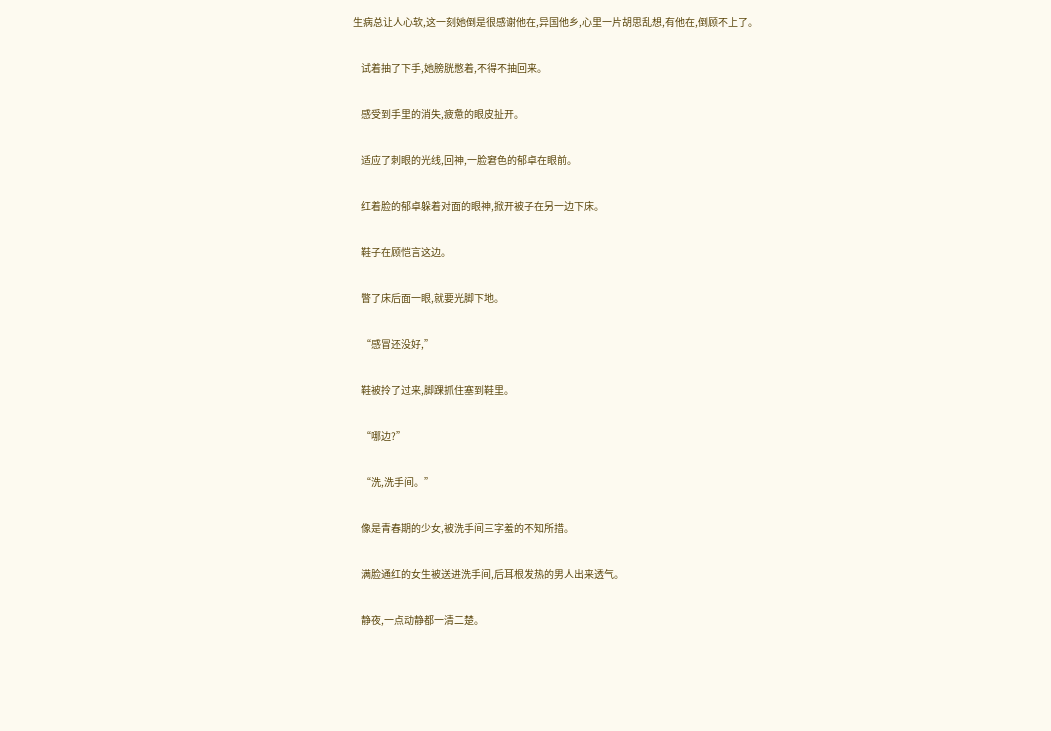生病总让人心软,这一刻她倒是很感谢他在,异国他乡,心里一片胡思乱想,有他在,倒顾不上了。

    试着抽了下手,她膀胱憋着,不得不抽回来。

    感受到手里的消失,疲惫的眼皮扯开。

    适应了刺眼的光线,回神,一脸窘色的郁卓在眼前。

    红着脸的郁卓躲着对面的眼神,掀开被子在另一边下床。

    鞋子在顾恺言这边。

    瞥了床后面一眼,就要光脚下地。

    “感冒还没好,”

    鞋被拎了过来,脚踝抓住塞到鞋里。

    “哪边?”

    “洗,洗手间。”

    像是青春期的少女,被洗手间三字羞的不知所措。

    满脸通红的女生被送进洗手间,后耳根发热的男人出来透气。

    静夜,一点动静都一清二楚。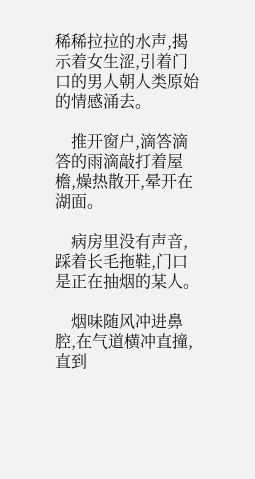稀稀拉拉的水声,揭示着女生涩,引着门口的男人朝人类原始的情感涌去。

    推开窗户,滴答滴答的雨滴敲打着屋檐,燥热散开,晕开在湖面。

    病房里没有声音,踩着长毛拖鞋,门口是正在抽烟的某人。

    烟味随风冲进鼻腔,在气道横冲直撞,直到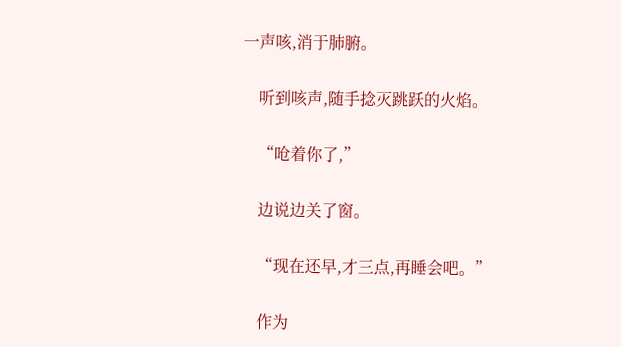一声咳,消于肺腑。

    听到咳声,随手捻灭跳跃的火焰。

    “呛着你了,”

    边说边关了窗。

    “现在还早,才三点,再睡会吧。”

    作为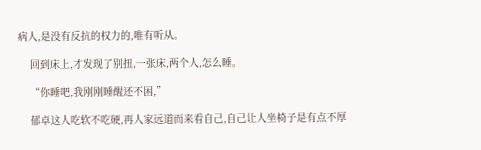病人,是没有反抗的权力的,唯有听从。

    回到床上,才发现了别扭,一张床,两个人,怎么睡。

    “你睡吧,我刚刚睡醒还不困,”

    郁卓这人吃软不吃硬,再人家远道而来看自己,自己让人坐椅子是有点不厚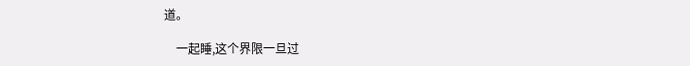道。

    一起睡,这个界限一旦过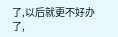了,以后就更不好办了,